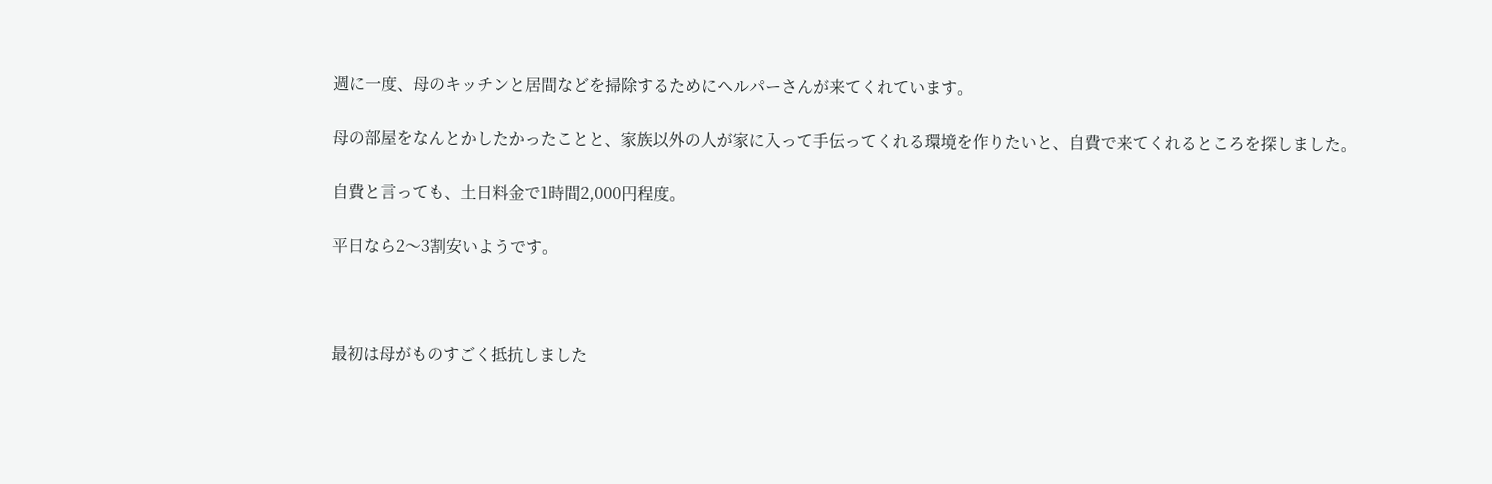週に一度、母のキッチンと居間などを掃除するためにヘルパーさんが来てくれています。

母の部屋をなんとかしたかったことと、家族以外の人が家に入って手伝ってくれる環境を作りたいと、自費で来てくれるところを探しました。

自費と言っても、土日料金で1時間2,000円程度。

平日なら2〜3割安いようです。



最初は母がものすごく抵抗しました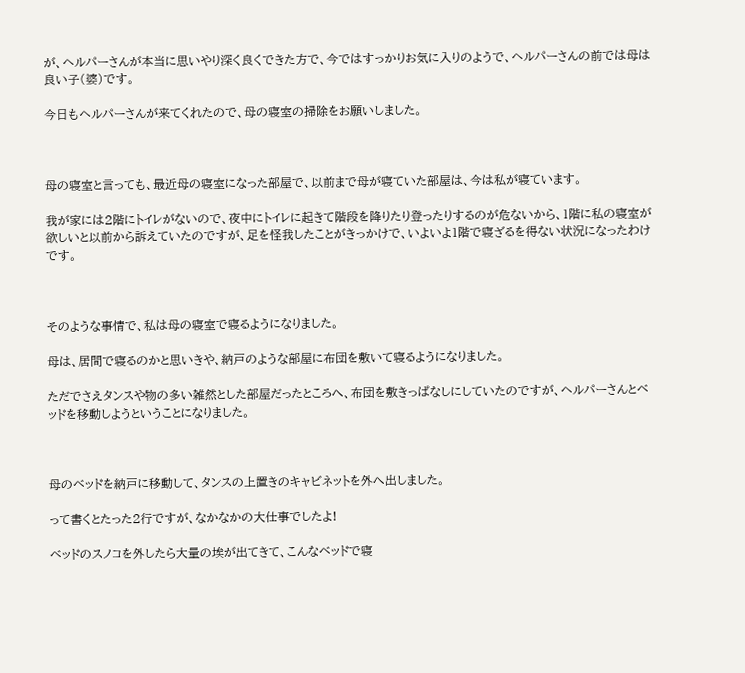が、ヘルパーさんが本当に思いやり深く良くできた方で、今ではすっかりお気に入りのようで、ヘルパーさんの前では母は良い子(婆)です。

今日もヘルパーさんが来てくれたので、母の寝室の掃除をお願いしました。



母の寝室と言っても、最近母の寝室になった部屋で、以前まで母が寝ていた部屋は、今は私が寝ています。

我が家には2階にトイレがないので、夜中にトイレに起きて階段を降りたり登ったりするのが危ないから、1階に私の寝室が欲しいと以前から訴えていたのですが、足を怪我したことがきっかけで、いよいよ1階で寝ざるを得ない状況になったわけです。



そのような事情で、私は母の寝室で寝るようになりました。

母は、居間で寝るのかと思いきや、納戸のような部屋に布団を敷いて寝るようになりました。

ただでさえタンスや物の多い雑然とした部屋だったところへ、布団を敷きっぱなしにしていたのですが、ヘルパーさんとベッドを移動しようということになりました。



母のベッドを納戸に移動して、タンスの上置きのキャビネットを外へ出しました。

って書くとたった2行ですが、なかなかの大仕事でしたよ!

ベッドのスノコを外したら大量の埃が出てきて、こんなベッドで寝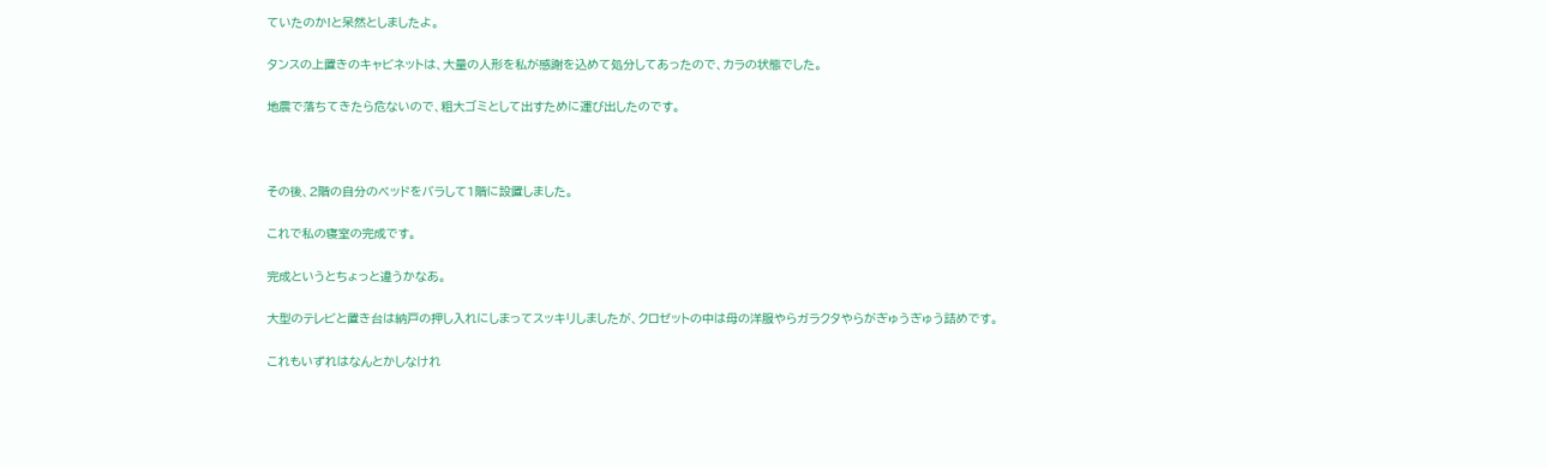ていたのか!と呆然としましたよ。

タンスの上置きのキャビネットは、大量の人形を私が感謝を込めて処分してあったので、カラの状態でした。

地震で落ちてきたら危ないので、粗大ゴミとして出すために運び出したのです。



その後、2階の自分のベッドをバラして1階に設置しました。

これで私の寝室の完成です。

完成というとちょっと違うかなあ。

大型のテレビと置き台は納戸の押し入れにしまってスッキリしましたが、クロゼットの中は母の洋服やらガラクタやらがぎゅうぎゅう詰めです。

これもいずれはなんとかしなけれ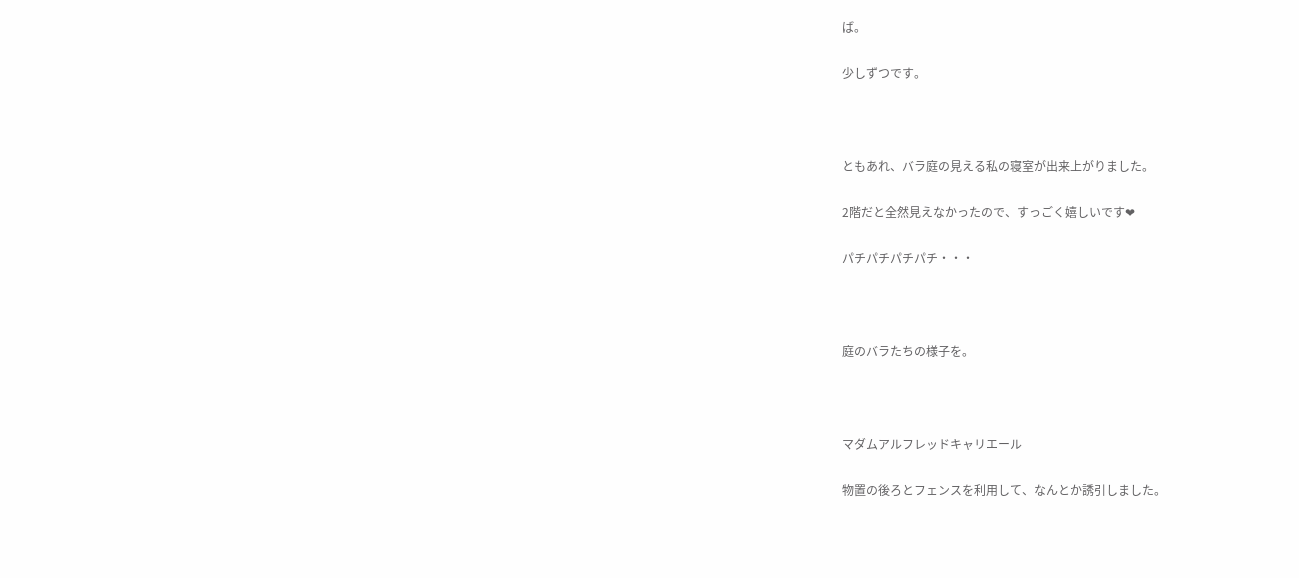ば。

少しずつです。



ともあれ、バラ庭の見える私の寝室が出来上がりました。

2階だと全然見えなかったので、すっごく嬉しいです❤

パチパチパチパチ・・・



庭のバラたちの様子を。



マダムアルフレッドキャリエール

物置の後ろとフェンスを利用して、なんとか誘引しました。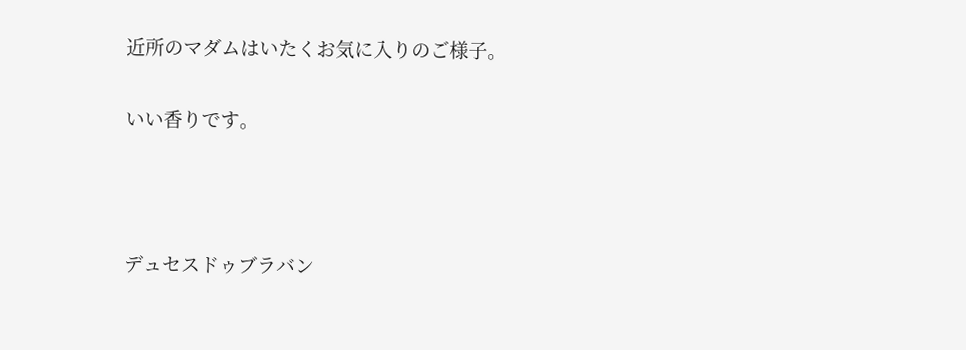近所のマダムはいたくお気に入りのご様子。

いい香りです。



デュセスドゥブラバン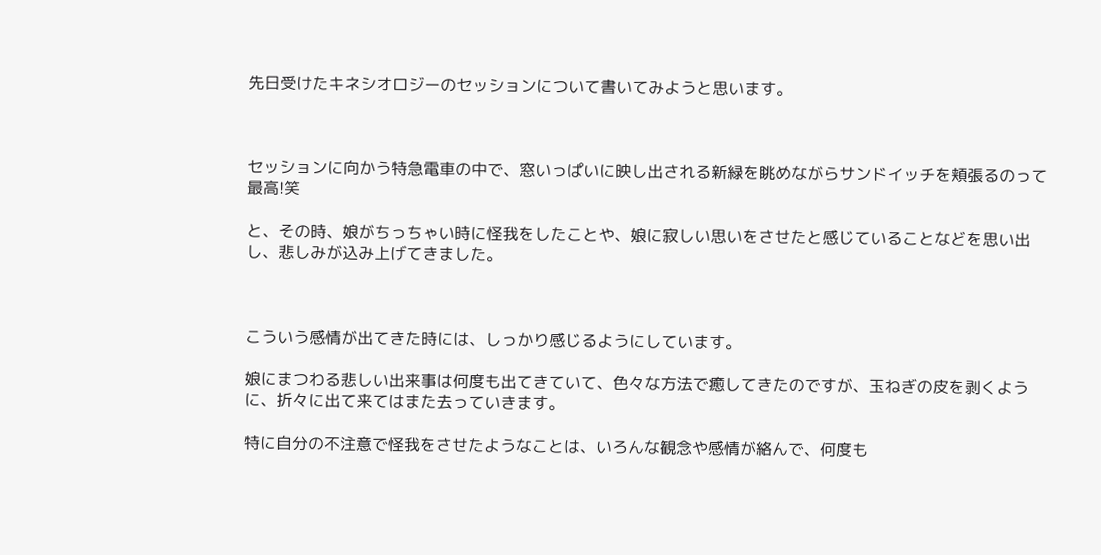先日受けたキネシオロジーのセッションについて書いてみようと思います。



セッションに向かう特急電車の中で、窓いっぱいに映し出される新緑を眺めながらサンドイッチを頬張るのって最高!笑

と、その時、娘がちっちゃい時に怪我をしたことや、娘に寂しい思いをさせたと感じていることなどを思い出し、悲しみが込み上げてきました。



こういう感情が出てきた時には、しっかり感じるようにしています。

娘にまつわる悲しい出来事は何度も出てきていて、色々な方法で癒してきたのですが、玉ねぎの皮を剥くように、折々に出て来てはまた去っていきます。

特に自分の不注意で怪我をさせたようなことは、いろんな観念や感情が絡んで、何度も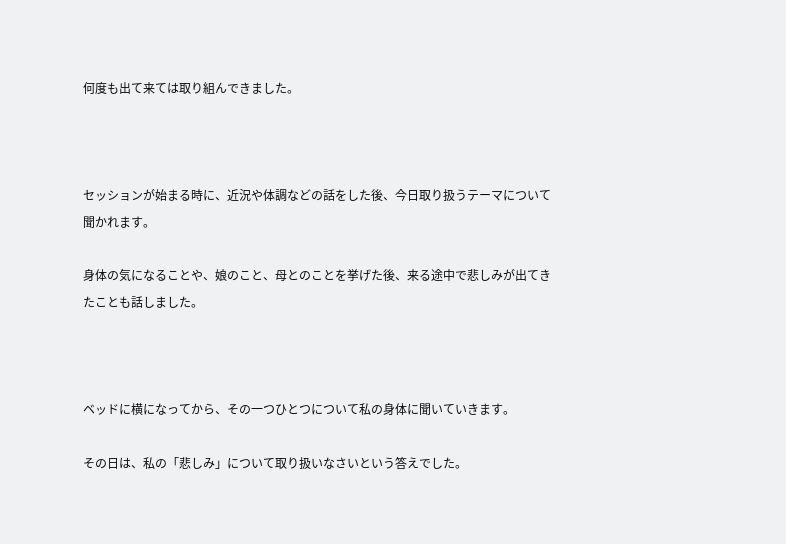何度も出て来ては取り組んできました。



セッションが始まる時に、近況や体調などの話をした後、今日取り扱うテーマについて聞かれます。

身体の気になることや、娘のこと、母とのことを挙げた後、来る途中で悲しみが出てきたことも話しました。



ベッドに横になってから、その一つひとつについて私の身体に聞いていきます。

その日は、私の「悲しみ」について取り扱いなさいという答えでした。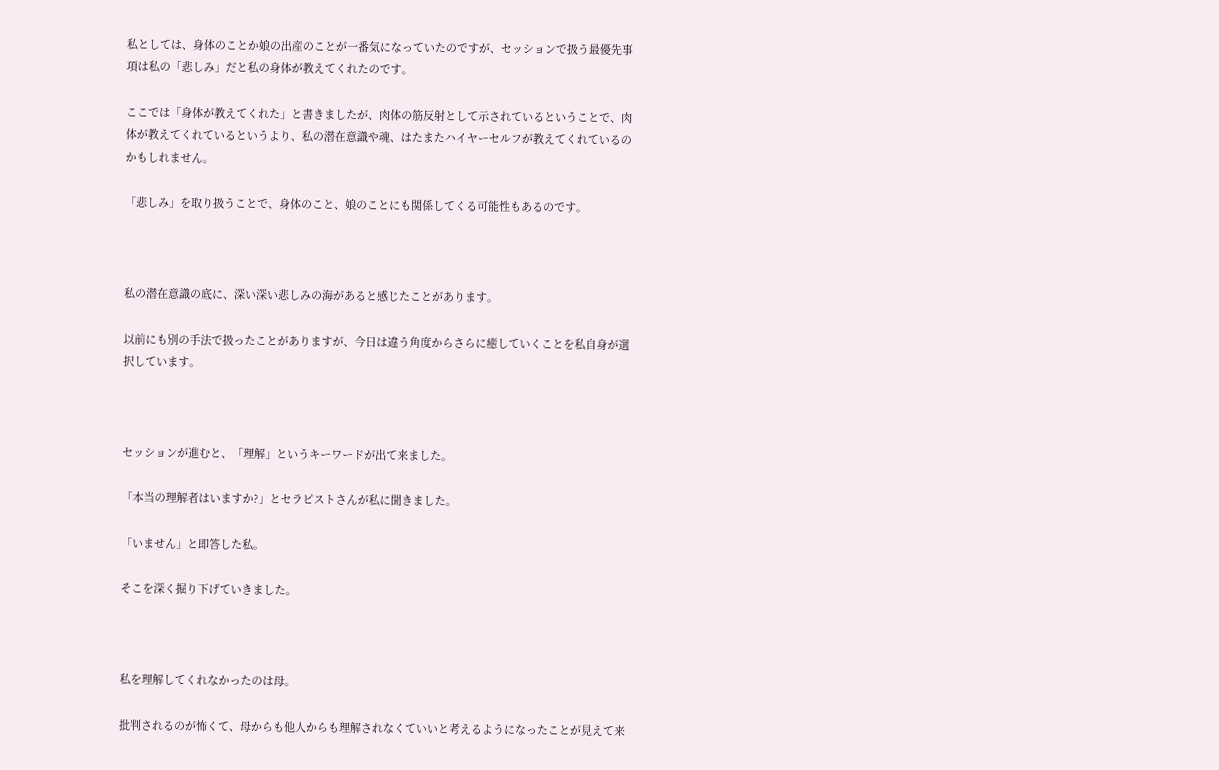私としては、身体のことか娘の出産のことが一番気になっていたのですが、セッションで扱う最優先事項は私の「悲しみ」だと私の身体が教えてくれたのです。

ここでは「身体が教えてくれた」と書きましたが、肉体の筋反射として示されているということで、肉体が教えてくれているというより、私の潜在意識や魂、はたまたハイヤーセルフが教えてくれているのかもしれません。

「悲しみ」を取り扱うことで、身体のこと、娘のことにも関係してくる可能性もあるのです。



私の潜在意識の底に、深い深い悲しみの海があると感じたことがあります。

以前にも別の手法で扱ったことがありますが、今日は違う角度からさらに癒していくことを私自身が選択しています。



セッションが進むと、「理解」というキーワードが出て来ました。

「本当の理解者はいますか?」とセラピストさんが私に聞きました。

「いません」と即答した私。

そこを深く掘り下げていきました。



私を理解してくれなかったのは母。

批判されるのが怖くて、母からも他人からも理解されなくていいと考えるようになったことが見えて来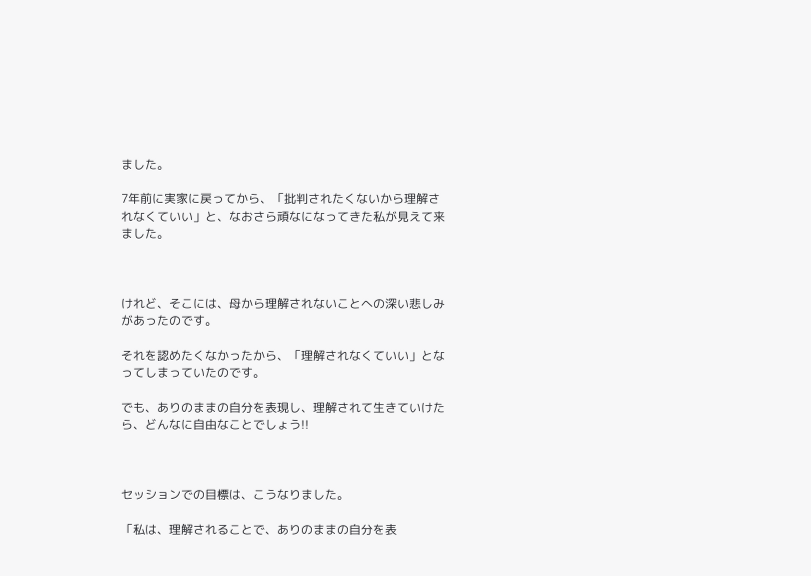ました。

7年前に実家に戻ってから、「批判されたくないから理解されなくていい」と、なおさら頑なになってきた私が見えて来ました。



けれど、そこには、母から理解されないことへの深い悲しみがあったのです。

それを認めたくなかったから、「理解されなくていい」となってしまっていたのです。

でも、ありのままの自分を表現し、理解されて生きていけたら、どんなに自由なことでしょう!!



セッションでの目標は、こうなりました。

「私は、理解されることで、ありのままの自分を表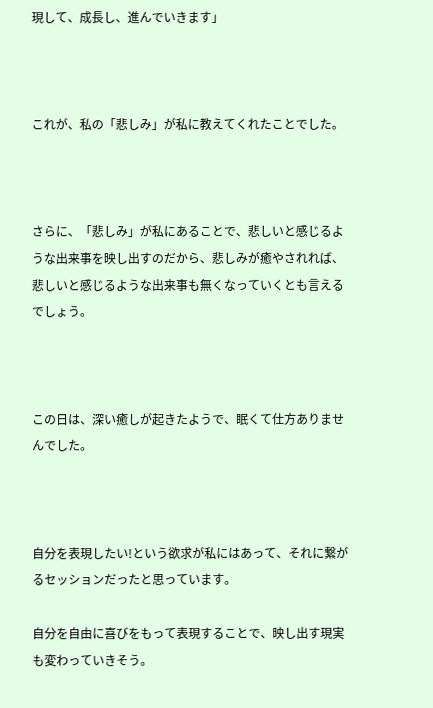現して、成長し、進んでいきます」



これが、私の「悲しみ」が私に教えてくれたことでした。



さらに、「悲しみ」が私にあることで、悲しいと感じるような出来事を映し出すのだから、悲しみが癒やされれば、悲しいと感じるような出来事も無くなっていくとも言えるでしょう。



この日は、深い癒しが起きたようで、眠くて仕方ありませんでした。



自分を表現したい!という欲求が私にはあって、それに繋がるセッションだったと思っています。

自分を自由に喜びをもって表現することで、映し出す現実も変わっていきそう。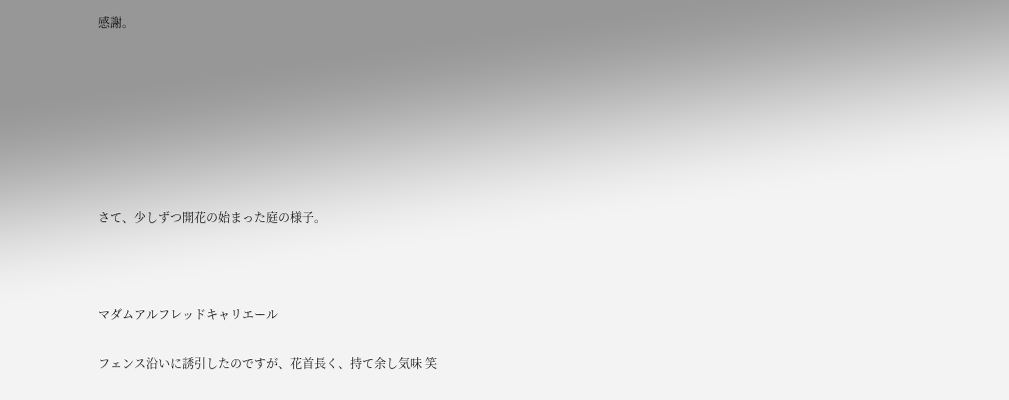感謝。







さて、少しずつ開花の始まった庭の様子。



マダムアルフレッドキャリエール

フェンス沿いに誘引したのですが、花首長く、持て余し気味 笑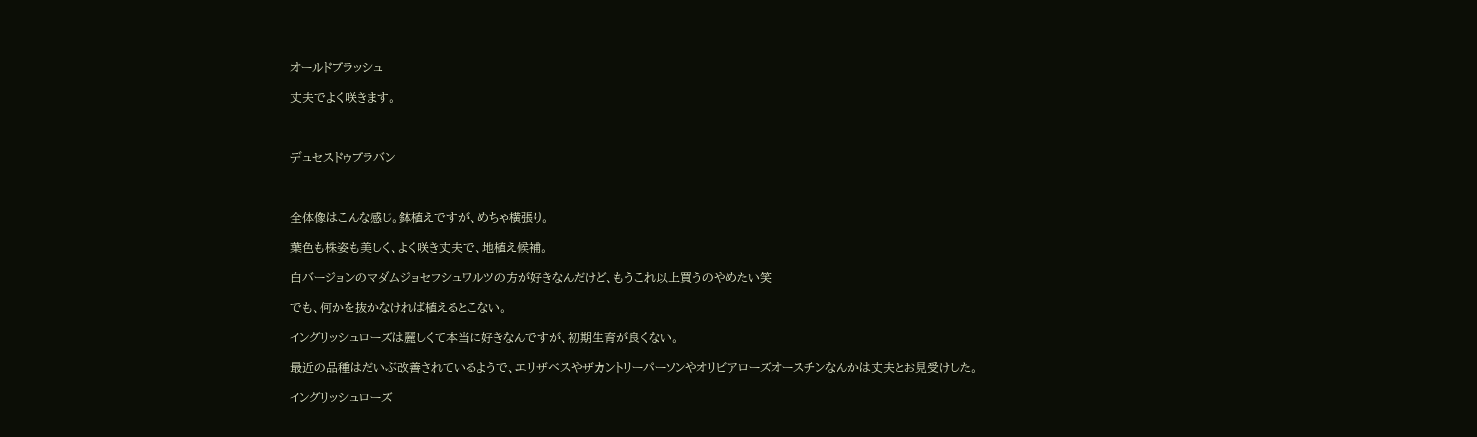オールドブラッシュ

丈夫でよく咲きます。



デュセスドゥブラバン



全体像はこんな感じ。鉢植えですが、めちゃ横張り。

葉色も株姿も美しく、よく咲き丈夫で、地植え候補。

白バージョンのマダムジョセフシュワルツの方が好きなんだけど、もうこれ以上買うのやめたい笑

でも、何かを抜かなければ植えるとこない。

イングリッシュローズは麗しくて本当に好きなんですが、初期生育が良くない。

最近の品種はだいぶ改善されているようで、エリザベスやザカントリーパーソンやオリビアローズオースチンなんかは丈夫とお見受けした。

イングリッシュローズ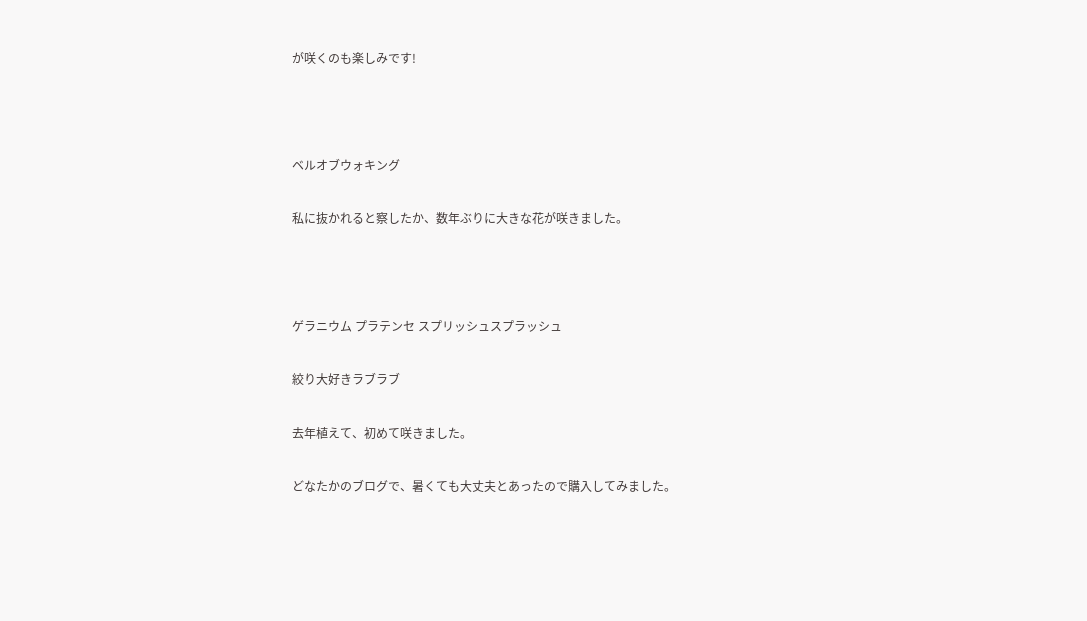が咲くのも楽しみです!



ベルオブウォキング

私に抜かれると察したか、数年ぶりに大きな花が咲きました。



ゲラニウム プラテンセ スプリッシュスプラッシュ

絞り大好きラブラブ

去年植えて、初めて咲きました。

どなたかのブログで、暑くても大丈夫とあったので購入してみました。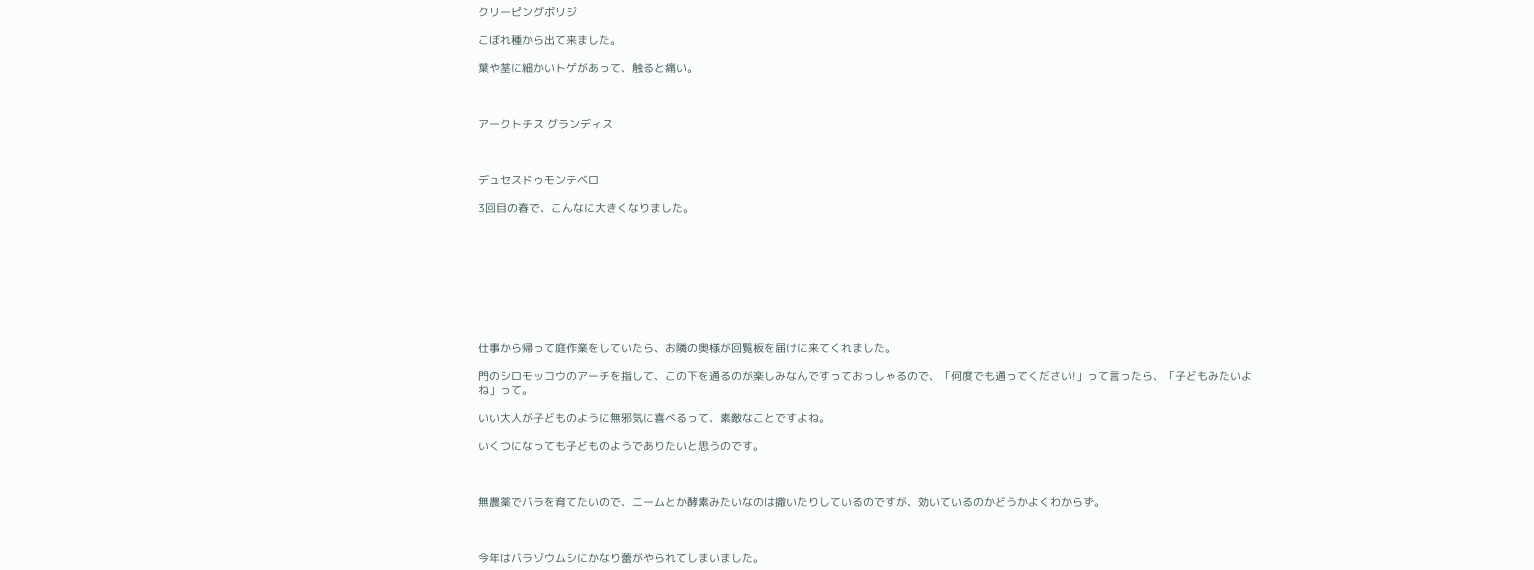クリーピングボリジ

こぼれ種から出て来ました。

葉や茎に細かいトゲがあって、触ると痛い。



アークトチス グランディス



デュセスドゥモンテベロ

3回目の春で、こんなに大きくなりました。









仕事から帰って庭作業をしていたら、お隣の奥様が回覧板を届けに来てくれました。

門のシロモッコウのアーチを指して、この下を通るのが楽しみなんですっておっしゃるので、「何度でも通ってください!」って言ったら、「子どもみたいよね」って。

いい大人が子どものように無邪気に喜べるって、素敵なことですよね。

いくつになっても子どものようでありたいと思うのです。



無農薬でバラを育てたいので、ニームとか酵素みたいなのは撒いたりしているのですが、効いているのかどうかよくわからず。



今年はバラゾウムシにかなり蕾がやられてしまいました。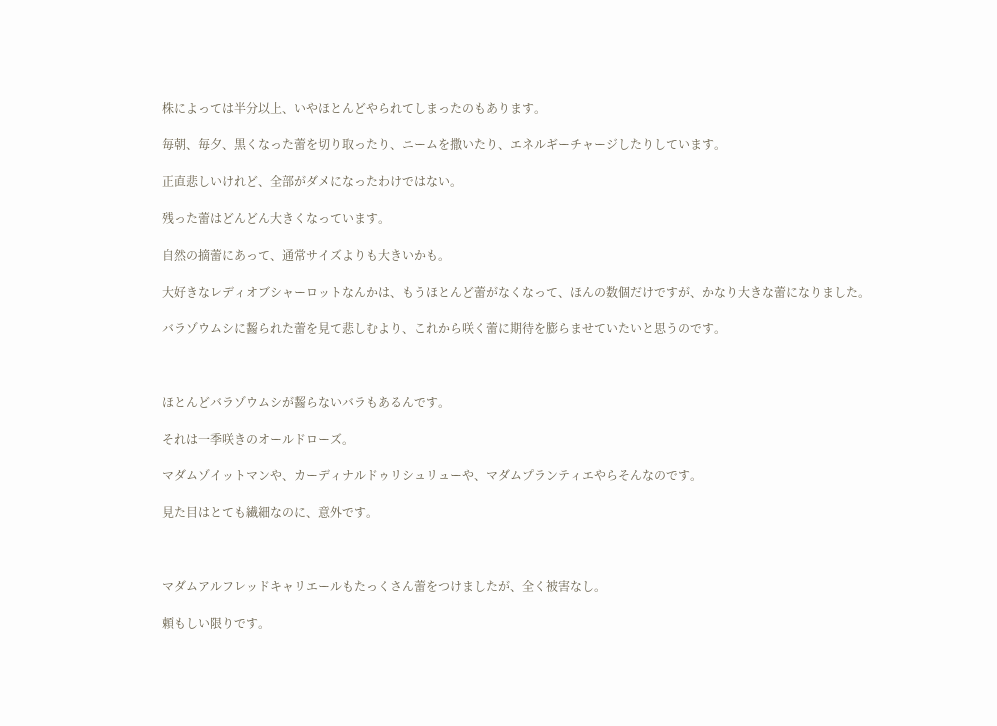株によっては半分以上、いやほとんどやられてしまったのもあります。

毎朝、毎夕、黒くなった蕾を切り取ったり、ニームを撒いたり、エネルギーチャージしたりしています。

正直悲しいけれど、全部がダメになったわけではない。

残った蕾はどんどん大きくなっています。

自然の摘蕾にあって、通常サイズよりも大きいかも。

大好きなレディオブシャーロットなんかは、もうほとんど蕾がなくなって、ほんの数個だけですが、かなり大きな蕾になりました。

バラゾウムシに齧られた蕾を見て悲しむより、これから咲く蕾に期待を膨らませていたいと思うのです。



ほとんどバラゾウムシが齧らないバラもあるんです。

それは一季咲きのオールドローズ。

マダムゾイットマンや、カーディナルドゥリシュリューや、マダムプランティエやらそんなのです。

見た目はとても繊細なのに、意外です。



マダムアルフレッドキャリエールもたっくさん蕾をつけましたが、全く被害なし。

頼もしい限りです。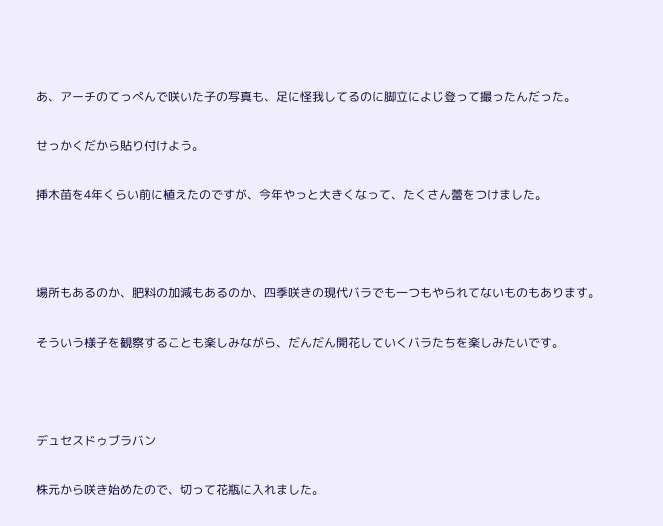あ、アーチのてっぺんで咲いた子の写真も、足に怪我してるのに脚立によじ登って撮ったんだった。

せっかくだから貼り付けよう。

挿木苗を4年くらい前に植えたのですが、今年やっと大きくなって、たくさん蕾をつけました。



場所もあるのか、肥料の加減もあるのか、四季咲きの現代バラでも一つもやられてないものもあります。

そういう様子を観察することも楽しみながら、だんだん開花していくバラたちを楽しみたいです。



デュセスドゥブラバン

株元から咲き始めたので、切って花瓶に入れました。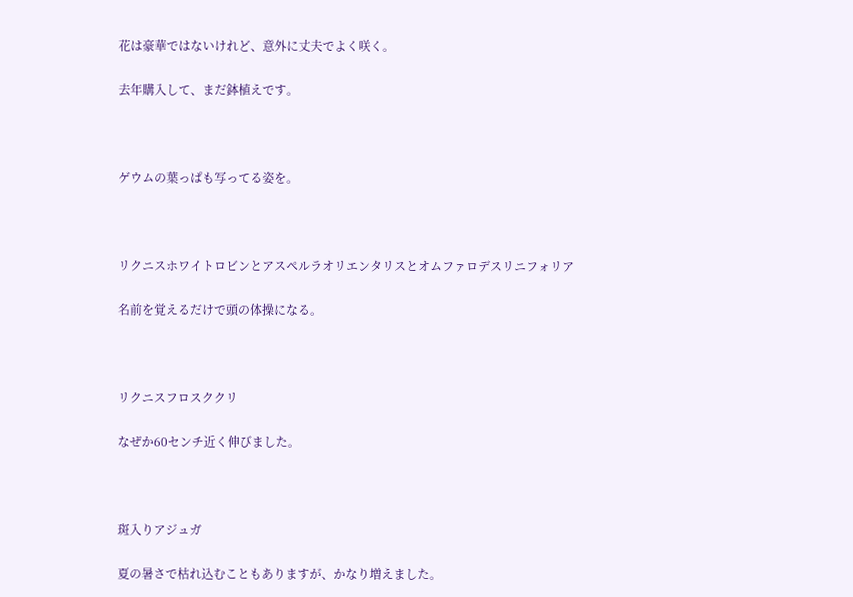花は豪華ではないけれど、意外に丈夫でよく咲く。

去年購入して、まだ鉢植えです。



ゲウムの葉っぱも写ってる姿を。



リクニスホワイトロビンとアスペルラオリエンタリスとオムファロデスリニフォリア

名前を覚えるだけで頭の体操になる。



リクニスフロスククリ

なぜか60センチ近く伸びました。



斑入りアジュガ

夏の暑さで枯れ込むこともありますが、かなり増えました。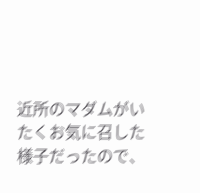近所のマダムがいたくお気に召した様子だったので、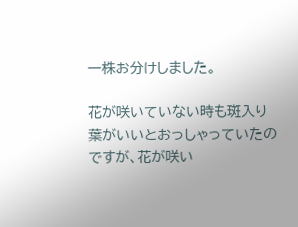一株お分けしました。

花が咲いていない時も斑入り葉がいいとおっしゃっていたのですが、花が咲い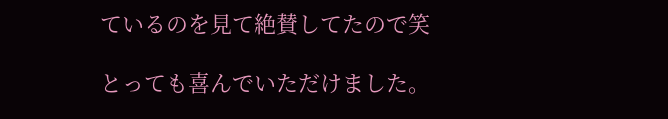ているのを見て絶賛してたので笑

とっても喜んでいただけました。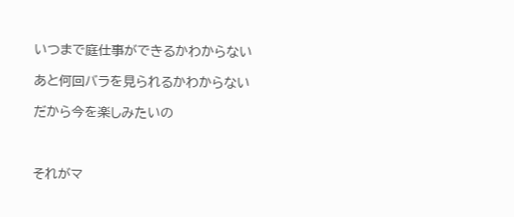いつまで庭仕事ができるかわからない

あと何回バラを見られるかわからない

だから今を楽しみたいの



それがマ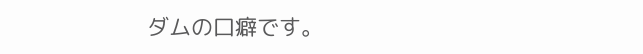ダムの口癖です。